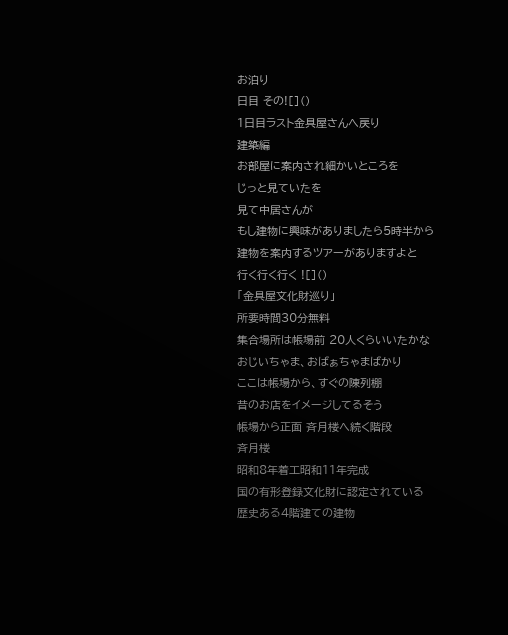お泊り
日目 その![]()
1日目ラスト金具屋さんへ戻り
建築編
お部屋に案内され細かいところを
じっと見ていたを
見て中居さんが
もし建物に興味がありましたら5時半から
建物を案内するツアーがありますよと
行く行く行く ![]()
「金具屋文化財巡り」
所要時間30分無料
集合場所は帳場前 20人くらいいたかな
おじいちゃま、おばぁちゃまばかり
ここは帳場から、すぐの陳列棚
昔のお店をイメージしてるそう
帳場から正面 斉月楼へ続く階段
斉月楼
昭和8年着工昭和11年完成
国の有形登録文化財に認定されている
歴史ある4階建ての建物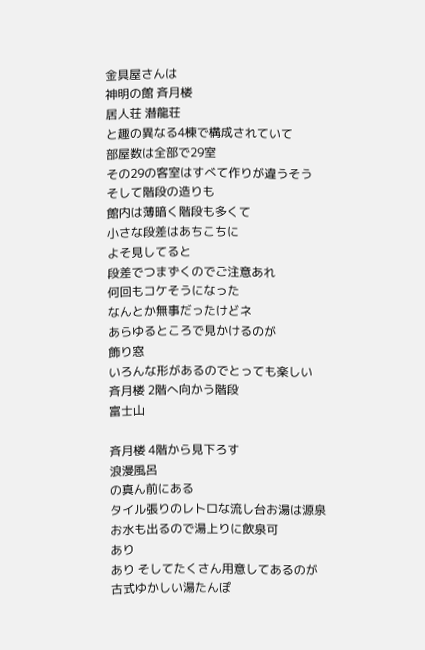金具屋さんは
神明の館 斉月楼
居人荘 潜龍荘
と趣の異なる4棟で構成されていて
部屋数は全部で29室
その29の客室はすべて作りが違うそう
そして階段の造りも
館内は薄暗く階段も多くて
小さな段差はあちこちに
よそ見してると
段差でつまずくのでご注意あれ
何回もコケそうになった
なんとか無事だったけどネ
あらゆるところで見かけるのが
飾り窓
いろんな形があるのでとっても楽しい
斉月楼 2階へ向かう階段
富士山

斉月楼 4階から見下ろす
浪漫風呂
の真ん前にある
タイル張りのレトロな流し台お湯は源泉
お水も出るので湯上りに飲泉可
あり
あり そしてたくさん用意してあるのが
古式ゆかしい湯たんぽ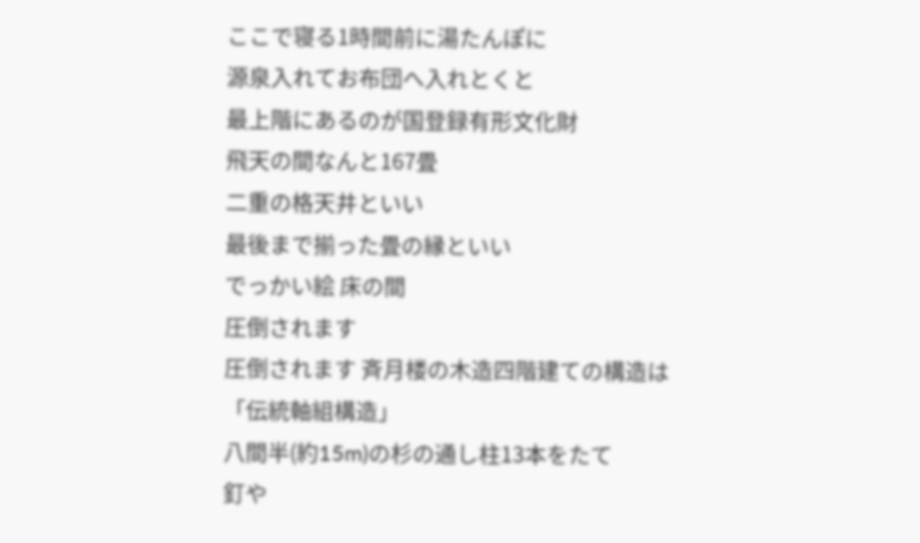ここで寝る1時間前に湯たんぽに
源泉入れてお布団へ入れとくと
最上階にあるのが国登録有形文化財
飛天の間なんと167畳
二重の格天井といい
最後まで揃った畳の縁といい
でっかい絵 床の間
圧倒されます
圧倒されます 斉月楼の木造四階建ての構造は
「伝統軸組構造」
八間半(約15m)の杉の通し柱13本をたて
釘や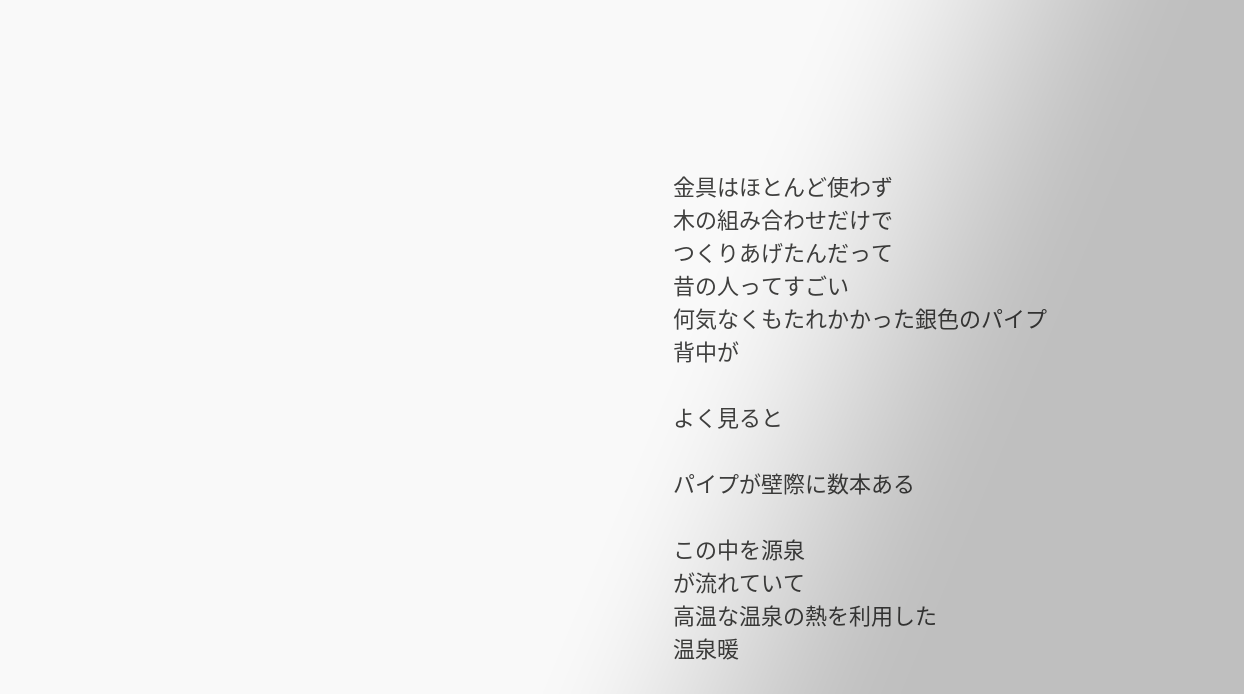金具はほとんど使わず
木の組み合わせだけで
つくりあげたんだって
昔の人ってすごい
何気なくもたれかかった銀色のパイプ
背中が

よく見ると

パイプが壁際に数本ある

この中を源泉
が流れていて
高温な温泉の熱を利用した
温泉暖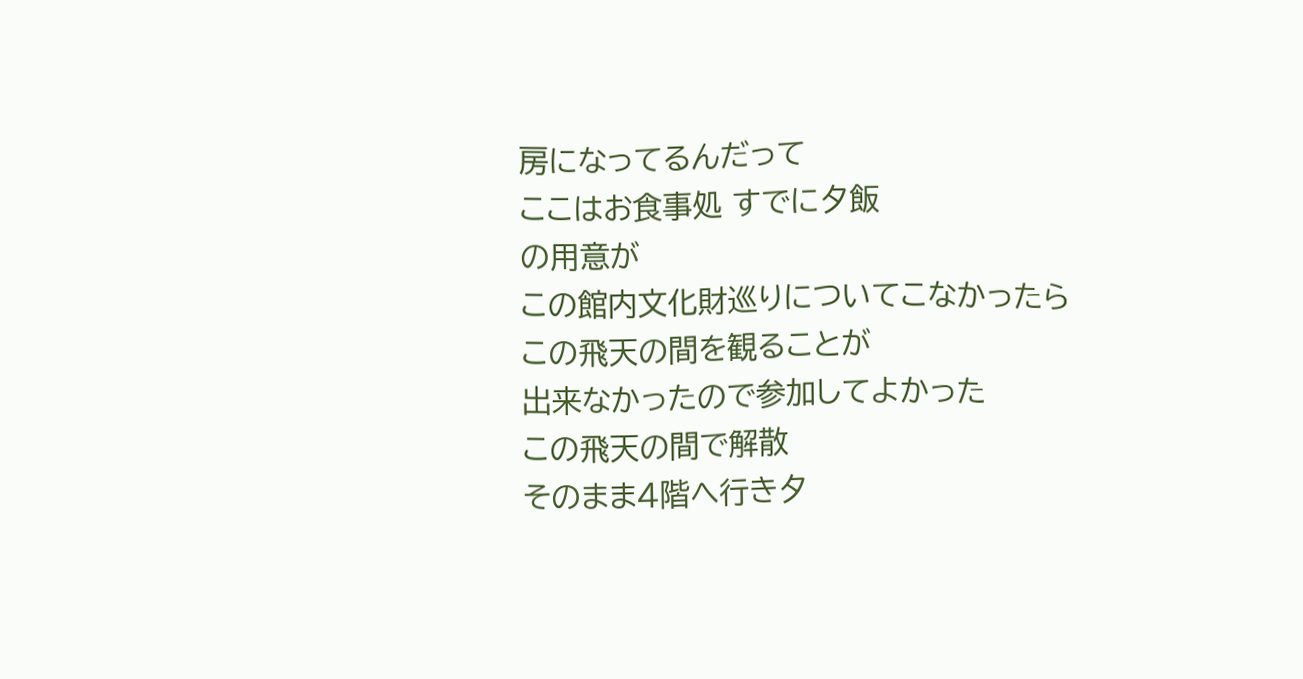房になってるんだって
ここはお食事処 すでに夕飯
の用意が
この館内文化財巡りについてこなかったら
この飛天の間を観ることが
出来なかったので参加してよかった
この飛天の間で解散
そのまま4階へ行き夕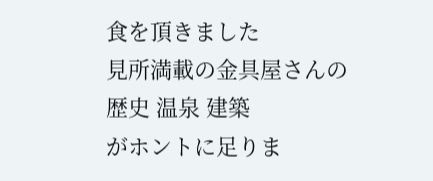食を頂きました
見所満載の金具屋さんの
歴史 温泉 建築
がホントに足りま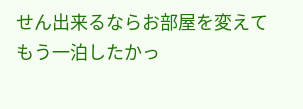せん出来るならお部屋を変えて
もう一泊したかっ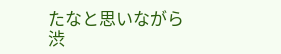たなと思いながら
渋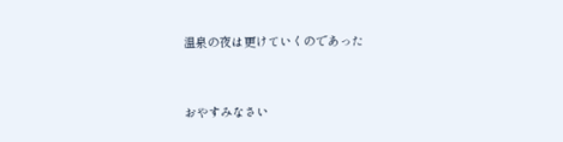温泉の夜は更けていくのであった


おやすみなさい